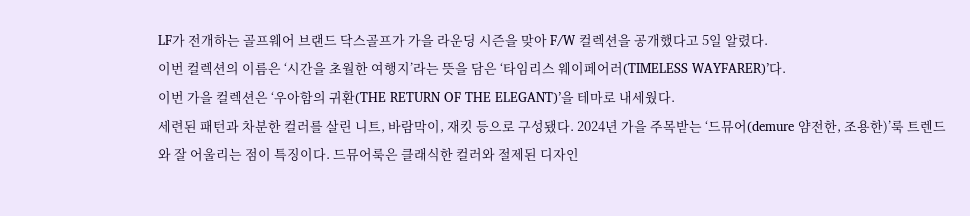LF가 전개하는 골프웨어 브랜드 닥스골프가 가을 라운딩 시즌을 맞아 F/W 컬렉션을 공개했다고 5일 알렸다.
이번 컬렉션의 이름은 ‘시간을 초월한 여행지’라는 뜻을 담은 ‘타임리스 웨이페어러(TIMELESS WAYFARER)’다.
이번 가을 컬렉션은 ‘우아함의 귀환(THE RETURN OF THE ELEGANT)’을 테마로 내세웠다.
세련된 패턴과 차분한 컬러를 살린 니트, 바람막이, 재킷 등으로 구성됐다. 2024년 가을 주목받는 ‘드뮤어(demure 얌전한, 조용한)’룩 트렌드와 잘 어울리는 점이 특징이다. 드뮤어룩은 클래식한 컬러와 절제된 디자인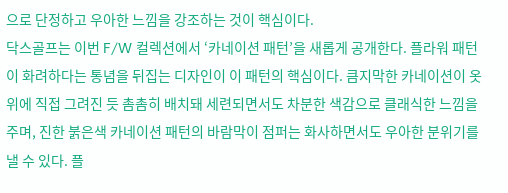으로 단정하고 우아한 느낌을 강조하는 것이 핵심이다.
닥스골프는 이번 F/W 컬렉션에서 ‘카네이션 패턴’을 새롭게 공개한다. 플라워 패턴이 화려하다는 통념을 뒤집는 디자인이 이 패턴의 핵심이다. 큼지막한 카네이션이 옷 위에 직접 그려진 듯 촘촘히 배치돼 세련되면서도 차분한 색감으로 클래식한 느낌을 주며, 진한 붉은색 카네이션 패턴의 바람막이 점퍼는 화사하면서도 우아한 분위기를 낼 수 있다. 플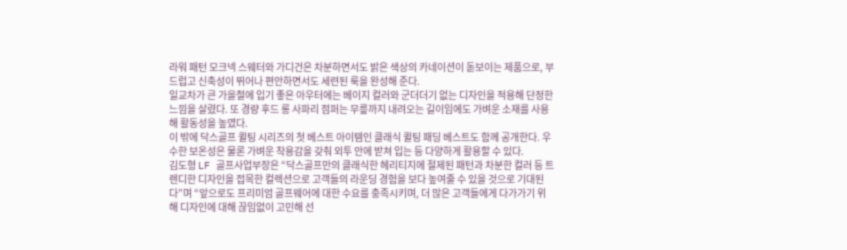라워 패턴 모크넥 스웨터와 가디건은 차분하면서도 밝은 색상의 카네이션이 돋보이는 제품으로, 부드럽고 신축성이 뛰어나 편안하면서도 세련된 룩을 완성해 준다.
일교차가 큰 가을철에 입기 좋은 아우터에는 베이지 컬러와 군더더기 없는 디자인을 적용해 단정한 느낌을 살렸다. 또 경량 후드 롱 사파리 점퍼는 무릎까지 내려오는 길이임에도 가벼운 소재를 사용해 활동성을 높였다.
이 밖에 닥스골프 퀼팅 시리즈의 첫 베스트 아이템인 클래식 퀼팅 패딩 베스트도 함께 공개한다. 우수한 보온성은 물론 가벼운 착용감을 갖춰 외투 안에 받쳐 입는 등 다양하게 활용할 수 있다.
김도형 LF 골프사업부장은 “닥스골프만의 클래식한 헤리티지에 절제된 패턴과 차분한 컬러 등 트렌디한 디자인을 접목한 컬렉션으로 고객들의 라운딩 경험을 보다 높여줄 수 있을 것으로 기대된다”며 “앞으로도 프리미엄 골프웨어에 대한 수요를 충족시키며, 더 많은 고객들에게 다가가기 위해 디자인에 대해 끊임없이 고민해 선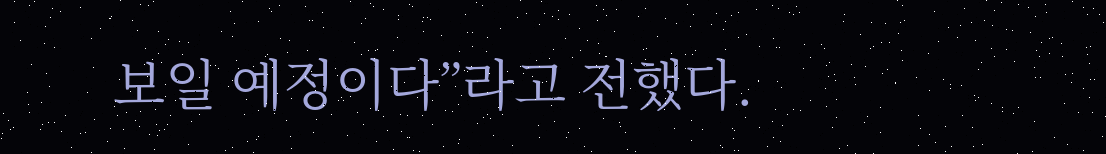보일 예정이다”라고 전했다.